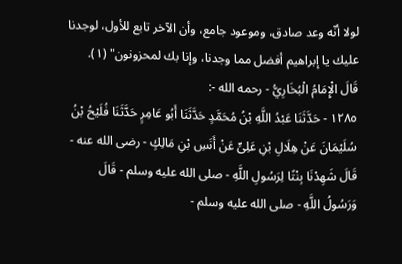لولا أنّه وعد صادق، وموعود جامع، وأن الآخر تابع للأول، لوجدنا عليك يا إبراهيم أفضل مما وجدنا، وإنا بك لمحزونون" (١).
قَالَ الْإِمَامُ الْبُخَارِيُّ - رحمه الله -:
١٢٨٥ - حَدَّثَنَا عَبْدُ اللَّهِ بْنُ مُحَمَّدٍ حَدَّثَنَا أَبُو عَامِرٍ حَدَّثَنَا فُلَيْحُ بْنُ سُلَيْمَانَ عَنْ هِلَالِ بْنِ عَلِىٍّ عَنْ أَنَسِ بْنِ مَالِكٍ - رضى الله عنه - قَالَ شَهِدْنَا بِنْتًا لِرَسُولِ اللَّهِ - صلى الله عليه وسلم - قَالَ وَرَسُولُ اللَّهِ - صلى الله عليه وسلم -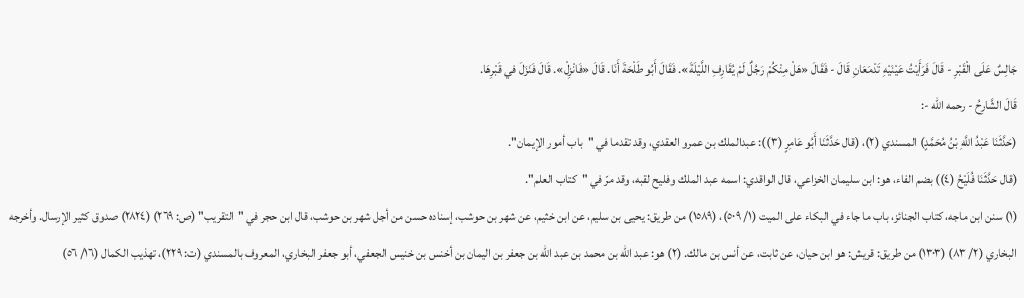جَالِسٌ عَلَى الْقَبْرِ - قَالَ فَرَأَيْتُ عَيْنَيْهِ تَدْمَعَانِ قَالَ - فَقَالَ «هَلْ مِنْكُمْ رَجُلٌ لَمْ يُقَارِفِ اللَّيْلَةَ». فَقَالَ أَبُو طَلْحَةَ أَنَا. قَالَ «فَانْزِلْ». قَالَ فَنَزَلَ في قَبْرِهَا.
قَالَ الشَّارِحُ - رحمه الله -:
(حَدَّثَنَا عَبْدُ اللَّهِ بْنُ مُحَمَّدٍ) المسندي (٢)، (قال حَدَّثَنَا أَبُو عَامِرٍ (٣)): عبدالملك بن عمرو العقدي، وقد تقدما في "باب أمور الإيمان".
(قال حَدَّثَنَا فُلَيْحُ (٤)) بضم الفاء، هو: ابن سليمان الخزاعي، قال الواقدي: اسمه عبد الملك وفليح لقبه، وقد مرّ في "كتاب العلم".
(١) سنن ابن ماجه، كتاب الجنائز، باب ما جاء في البكاء على الميت (١/ ٥٠٩)، (١٥٨٩) من طريق: يحيى بن سليم، عن ابن خثيم، عن شهر بن حوشب، إسناده حسن من أجل شهر بن حوشب، قال ابن حجر في "التقريب" (ص: ٢٦٩) (٢٨٢٤) صدوق كثير الإرسال. وأخرجه البخاري (٢/ ٨٣) (١٣٠٣) من طريق: قريش: هو ابن حيان، عن ثابت، عن أنس بن مالك. (٢) هو: عبد الله بن محمد بن عبد الله بن جعفر بن اليمان بن أخنس بن خنيس الجعفي، أبو جعفر البخاري، المعروف بالمسندي (ت: ٢٢٩)، تهذيب الكمال (١٦/ ٥٦)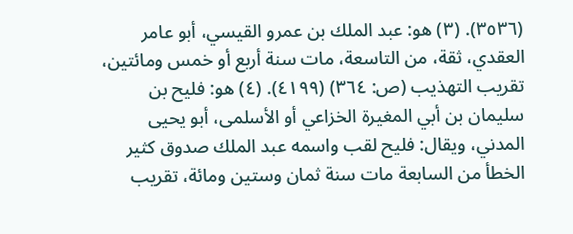(٣٥٣٦). (٣) هو: عبد الملك بن عمرو القيسي، أبو عامر العقدي، ثقة، من التاسعة، مات سنة أربع أو خمس ومائتين، تقريب التهذيب (ص: ٣٦٤) (٤١٩٩). (٤) هو: فليح بن سليمان بن أبي المغيرة الخزاعي أو الأسلمى، أبو يحيى المدني، ويقال: فليح لقب واسمه عبد الملك صدوق كثير الخطأ من السابعة مات سنة ثمان وستين ومائة، تقريب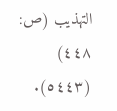التهذيب (ص: ٤٤٨) (٥٤٤٣).